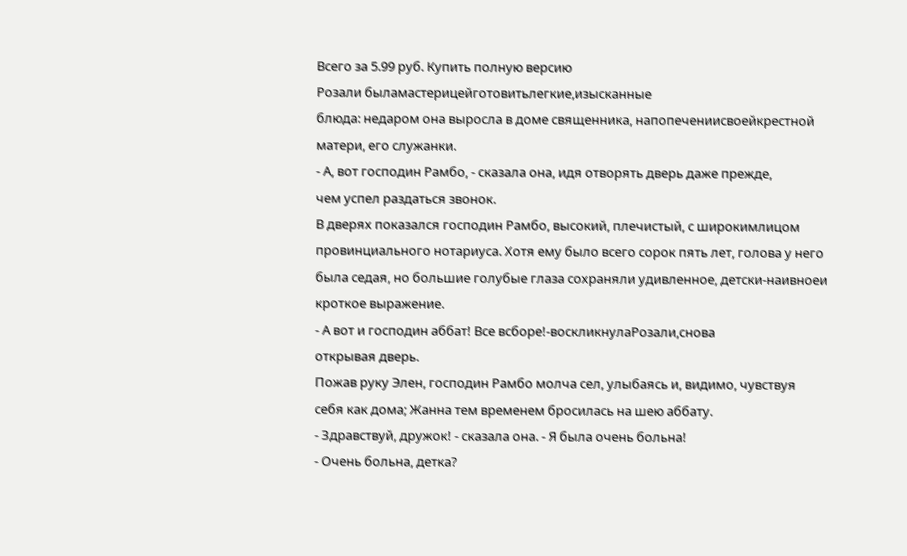Всего за 5.99 руб. Купить полную версию
Розали быламастерицейготовитьлегкие,изысканные
блюда: недаром она выросла в доме священника, напопечениисвоейкрестной
матери, его служанки.
- А, вот господин Рамбо, - сказала она, идя отворять дверь даже прежде,
чем успел раздаться звонок.
В дверях показался господин Рамбо, высокий, плечистый, с широкимлицом
провинциального нотариуса. Хотя ему было всего сорок пять лет, голова у него
была седая, но большие голубые глаза сохраняли удивленное, детски-наивноеи
кроткое выражение.
- А вот и господин аббат! Все всборе!-воскликнулаРозали,снова
открывая дверь.
Пожав руку Элен, господин Рамбо молча сел, улыбаясь и, видимо, чувствуя
себя как дома; Жанна тем временем бросилась на шею аббату.
- Здравствуй, дружок! - сказала она. - Я была очень больна!
- Очень больна, детка?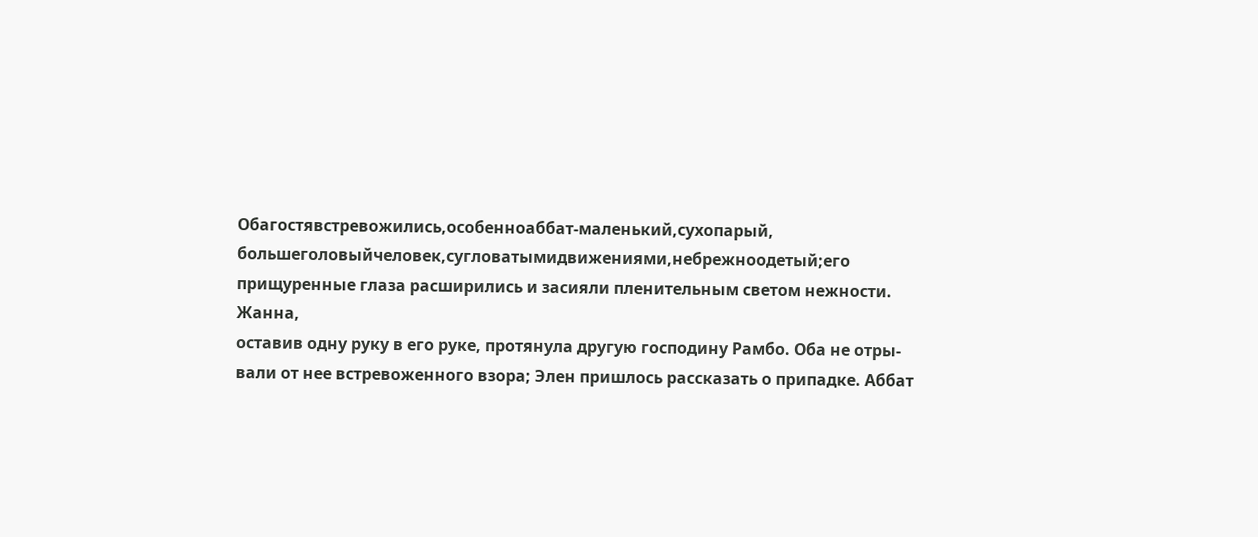Обагостявстревожились,особенноаббат-маленький,сухопарый,
большеголовыйчеловек,сугловатымидвижениями,небрежноодетый;его
прищуренные глаза расширились и засияли пленительным светом нежности. Жанна,
оставив одну руку в его руке, протянула другую господину Рамбо. Оба не отры-
вали от нее встревоженного взора; Элен пришлось рассказать о припадке. Аббат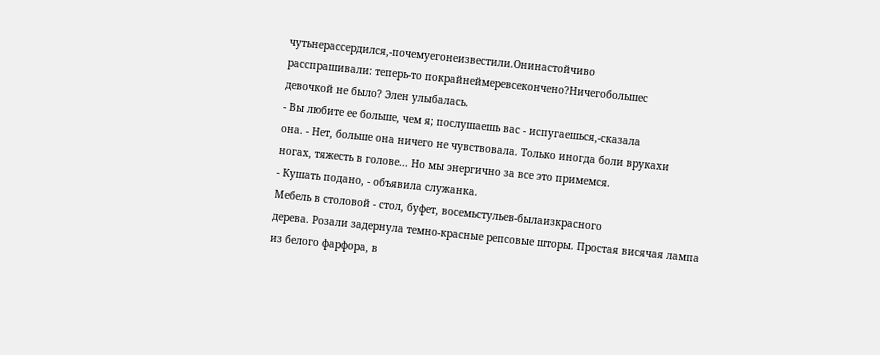чутьнерассердился,-почемуегонеизвестили.Онинастойчиво
расспрашивали: теперь-то покрайнеймеревсекончено?Ничегобольшес
девочкой не было? Элен улыбалась.
- Вы любите ее больше, чем я; послушаешь вас - испугаешься,-сказала
она. - Нет, больше она ничего не чувствовала. Только иногда боли врукахи
ногах, тяжесть в голове... Но мы энергично за все это примемся.
- Кушать подано, - объявила служанка.
Мебель в столовой - стол, буфет, восемьстульев-былаизкрасного
дерева. Розали задернула темно-красные репсовые шторы. Простая висячая лампа
из белого фарфора, в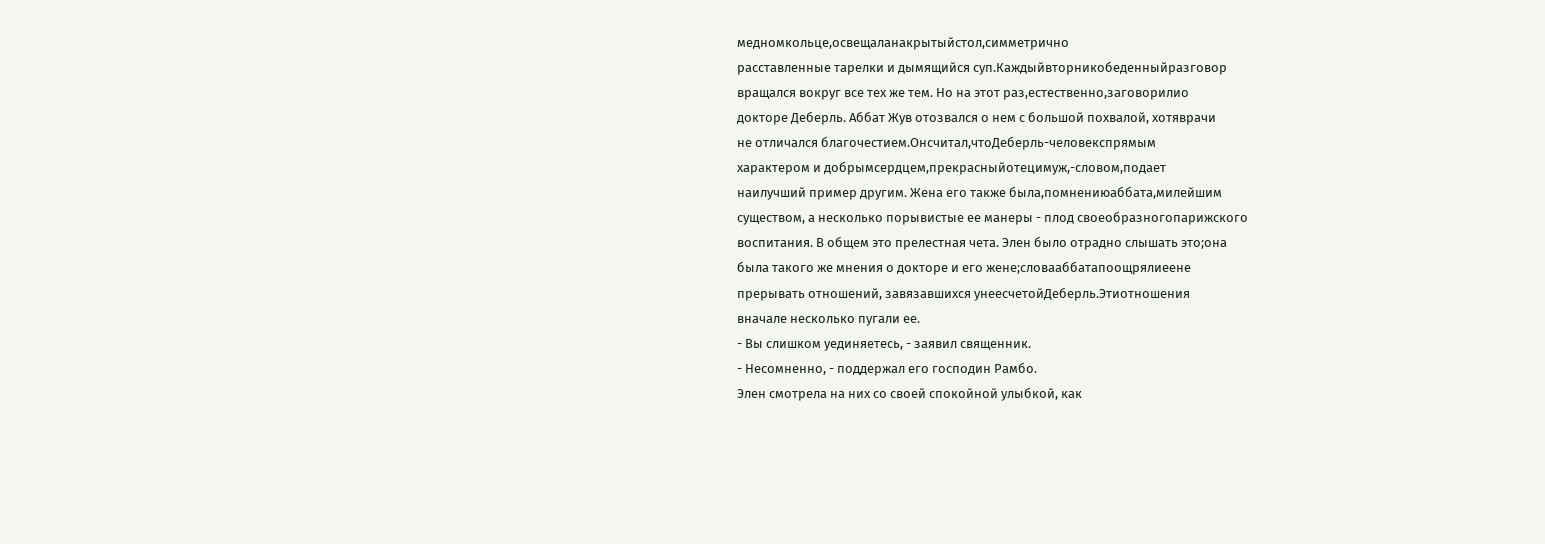медномкольце,освещаланакрытыйстол,симметрично
расставленные тарелки и дымящийся суп.Каждыйвторникобеденныйразговор
вращался вокруг все тех же тем. Но на этот раз,естественно,заговорилио
докторе Деберль. Аббат Жув отозвался о нем с большой похвалой, хотяврачи
не отличался благочестием.Онсчитал,чтоДеберль-человекспрямым
характером и добрымсердцем,прекрасныйотецимуж,-словом,подает
наилучший пример другим. Жена его также была,помнениюаббата,милейшим
существом, а несколько порывистые ее манеры - плод своеобразногопарижского
воспитания. В общем это прелестная чета. Элен было отрадно слышать это;она
была такого же мнения о докторе и его жене;словааббатапоощрялиеене
прерывать отношений, завязавшихся унеесчетойДеберль.Этиотношения
вначале несколько пугали ее.
- Вы слишком уединяетесь, - заявил священник.
- Несомненно, - поддержал его господин Рамбо.
Элен смотрела на них со своей спокойной улыбкой, как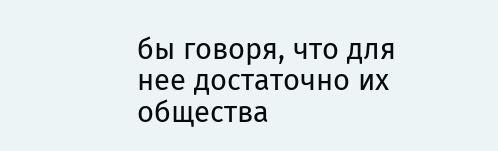бы говоря, что для
нее достаточно их общества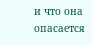и что она опасается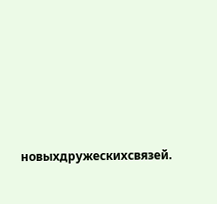новыхдружескихсвязей.